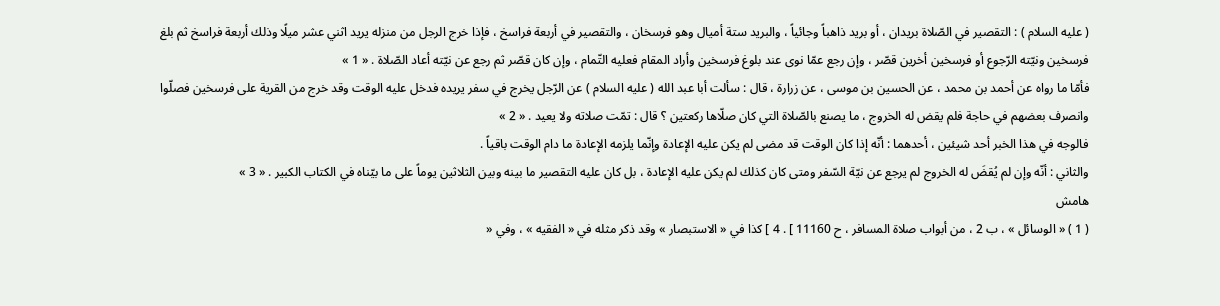( عليه السلام ) : التقصير في الصّلاة بريدان ، أو بريد ذاهباً وجائياً ، والبريد ستة أميال وهو فرسخان ، والتقصير في أربعة فراسخ ، فإذا خرج الرجل من منزله يريد اثني عشر ميلًا وذلك أربعة فراسخ ثم بلغ فرسخين ونيّته الرّجوع أو فرسخين أخرين قصّر ، وإن رجع عمّا نوى عند بلوغ فرسخين وأراد المقام فعليه التّمام ، وإن كان قصّر ثم رجع عن نيّته أعاد الصّلاة . « 1 »
فأمّا ما رواه عن أحمد بن محمد ، عن الحسين بن موسى ، عن زرارة ، قال : سألت أبا عبد الله ( عليه السلام ) عن الرّجل يخرج في سفر يريده فدخل عليه الوقت وقد خرج من القرية على فرسخين فصلّوا وانصرف بعضهم في حاجة فلم يقض له الخروج ، ما يصنع بالصّلاة التي كان صلّاها ركعتين ؟ قال : تمّت صلاته ولا يعيد . « 2 »
فالوجه في هذا الخبر أحد شيئين ، أحدهما : أنّه إذا كان الوقت قد مضى لم يكن عليه الإعادة وإنّما يلزمه الإعادة ما دام الوقت باقياً .
والثاني : أنّه وإن لم يُقضَ له الخروج لم يرجع عن نيّة السّفر ومتى كان كذلك لم يكن عليه الإعادة ، بل كان عليه التقصير ما بينه وبين الثلاثين يوماً على ما بيّناه في الكتاب الكبير . « 3 »
هامش
( 1 ) « الوسائل » ، ب 2 ، من أبواب صلاة المسافر ، ح 11160 ] . 4 ] كذا في « الاستبصار » وقد ذكر مثله في « الفقيه » ، وفي «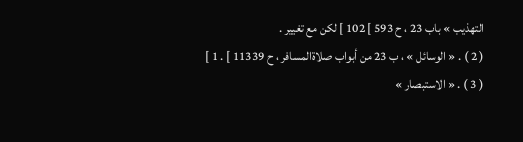التهذيب » باب 23 ، ح 593 ] 102 ] لكن مع تغيير .
( 2 ) . « الوسائل » ، ب 23 من أبواب صلاةالمسافر ، ح 11339 ] . 1 ]
( 3 ) . « الاستبصار »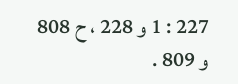227 : 1 و 228 ، ح 808 و 809 .